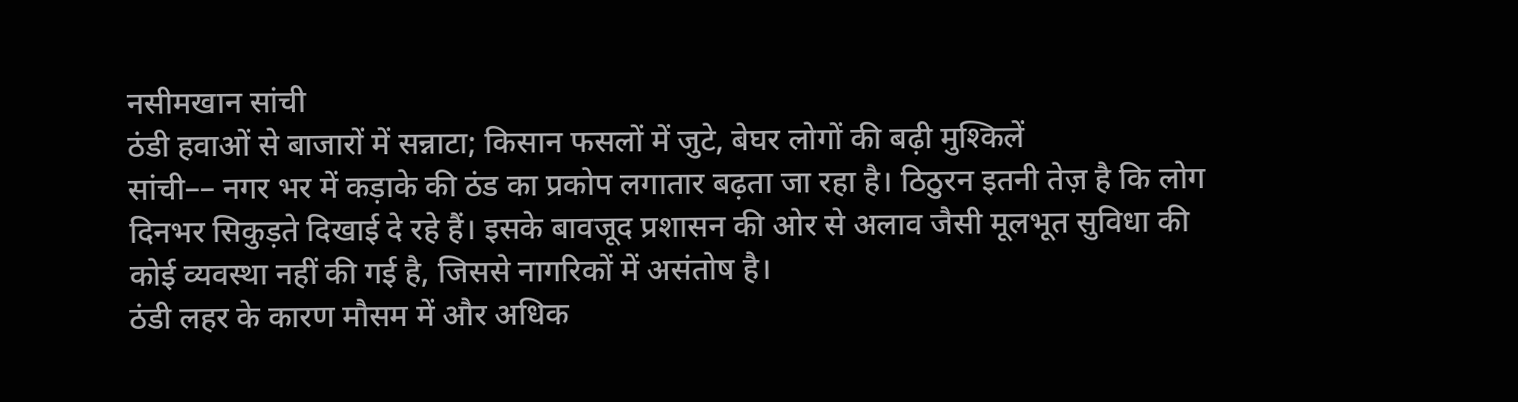नसीमखान सांची
ठंडी हवाओं से बाजारों में सन्नाटा; किसान फसलों में जुटे, बेघर लोगों की बढ़ी मुश्किलें
सांची–– नगर भर में कड़ाके की ठंड का प्रकोप लगातार बढ़ता जा रहा है। ठिठुरन इतनी तेज़ है कि लोग दिनभर सिकुड़ते दिखाई दे रहे हैं। इसके बावजूद प्रशासन की ओर से अलाव जैसी मूलभूत सुविधा की कोई व्यवस्था नहीं की गई है, जिससे नागरिकों में असंतोष है।
ठंडी लहर के कारण मौसम में और अधिक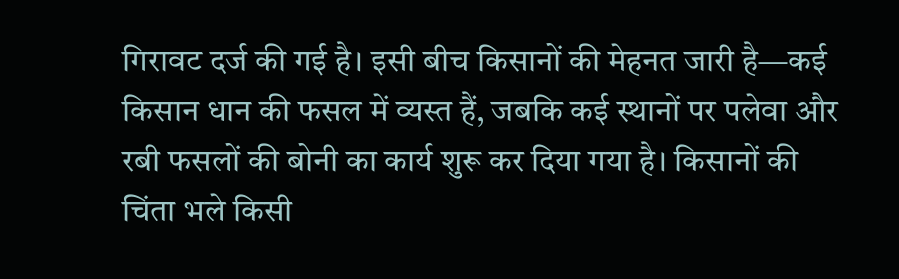गिरावट दर्ज की गई है। इसी बीच किसानों की मेहनत जारी है—कई किसान धान की फसल में व्यस्त हैं, जबकि कई स्थानों पर पलेवा और रबी फसलों की बोनी का कार्य शुरू कर दिया गया है। किसानों की चिंता भले किसी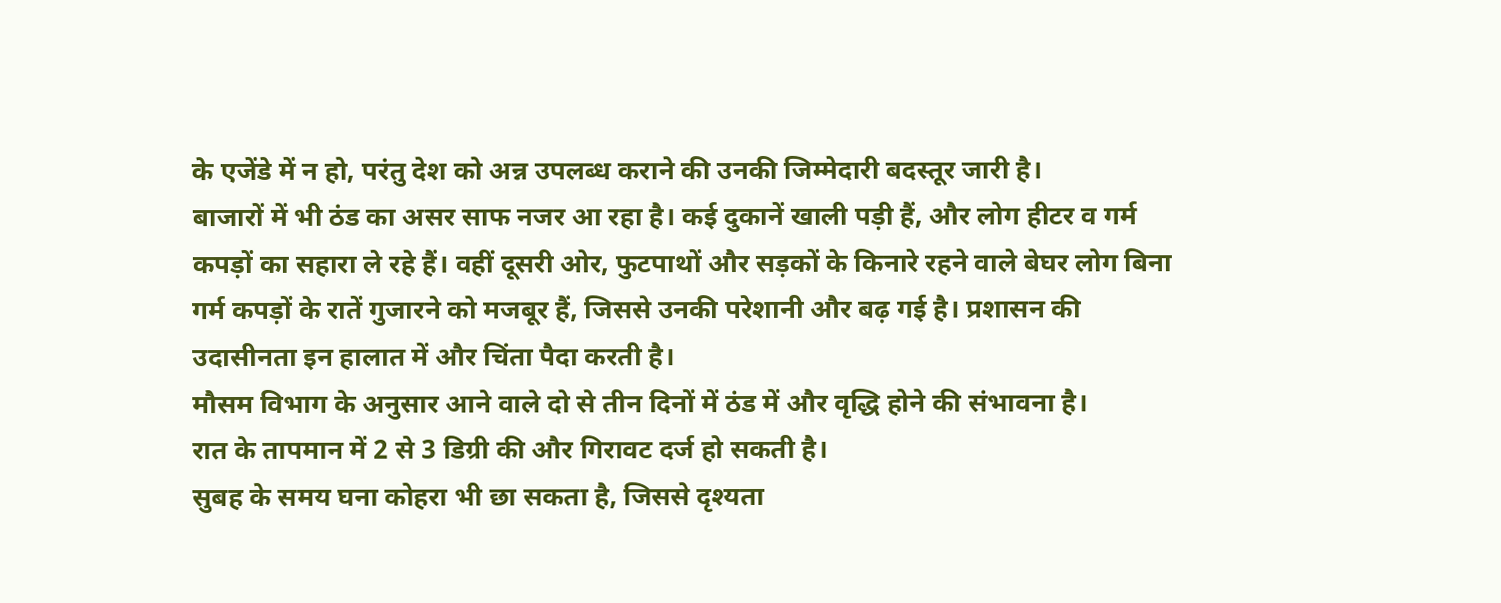के एजेंडे में न हो, परंतु देश को अन्न उपलब्ध कराने की उनकी जिम्मेदारी बदस्तूर जारी है।
बाजारों में भी ठंड का असर साफ नजर आ रहा है। कई दुकानें खाली पड़ी हैं, और लोग हीटर व गर्म कपड़ों का सहारा ले रहे हैं। वहीं दूसरी ओर, फुटपाथों और सड़कों के किनारे रहने वाले बेघर लोग बिना गर्म कपड़ों के रातें गुजारने को मजबूर हैं, जिससे उनकी परेशानी और बढ़ गई है। प्रशासन की उदासीनता इन हालात में और चिंता पैदा करती है।
मौसम विभाग के अनुसार आने वाले दो से तीन दिनों में ठंड में और वृद्धि होने की संभावना है।
रात के तापमान में 2 से 3 डिग्री की और गिरावट दर्ज हो सकती है।
सुबह के समय घना कोहरा भी छा सकता है, जिससे दृश्यता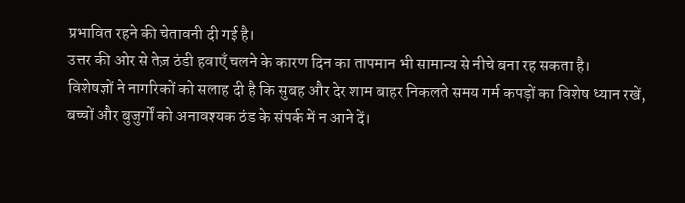प्रभावित रहने की चेतावनी दी गई है।
उत्तर की ओर से तेज़ ठंडी हवाएँ चलने के कारण दिन का तापमान भी सामान्य से नीचे बना रह सकता है।
विशेषज्ञों ने नागरिकों को सलाह दी है कि सुबह और देर शाम बाहर निकलते समय गर्म कपड़ों का विशेष ध्यान रखें, बच्चों और बुजुर्गों को अनावश्यक ठंड के संपर्क में न आने दें।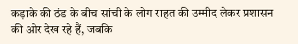कड़ाके की ठंड के बीच सांची के लोग राहत की उम्मीद लेकर प्रशासन की ओर देख रहे हैं, जबकि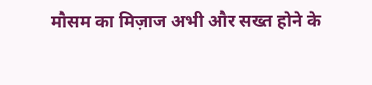मौसम का मिज़ाज अभी और सख्त होने के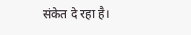संकेत दे रहा है।